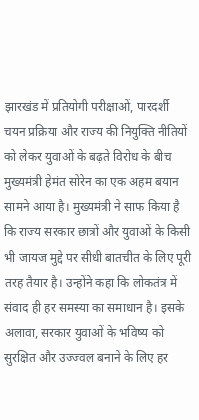झारखंड में प्रतियोगी परीक्षाओं, पारदर्शी चयन प्रक्रिया और राज्य की नियुक्ति नीतियों को लेकर युवाओं के बढ़ते विरोध के बीच मुख्यमंत्री हेमंत सोरेन का एक अहम बयान सामने आया है। मुख्यमंत्री ने साफ किया है कि राज्य सरकार छात्रों और युवाओं के किसी भी जायज मुद्दे पर सीधी बातचीत के लिए पूरी तरह तैयार है। उन्होंने कहा कि लोकतंत्र में संवाद ही हर समस्या का समाधान है। इसके अलावा, सरकार युवाओं के भविष्य को सुरक्षित और उज्ज्वल बनाने के लिए हर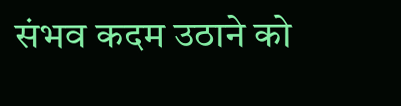संभव कदम उठाने को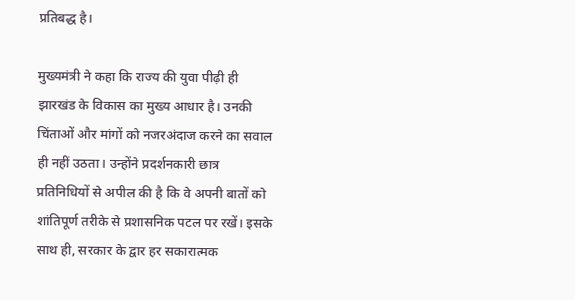प्रतिबद्ध है।

मुख्यमंत्री ने कहा कि राज्य की युवा पीढ़ी ही झारखंड के विकास का मुख्य आधार है। उनकी चिंताओं और मांगों को नजरअंदाज करने का सवाल ही नहीं उठता। उन्होंने प्रदर्शनकारी छात्र प्रतिनिधियों से अपील की है कि वे अपनी बातों को शांतिपूर्ण तरीके से प्रशासनिक पटल पर रखें। इसके साथ ही, सरकार के द्वार हर सकारात्मक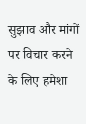सुझाव और मांगों पर विचार करने के लिए हमेशा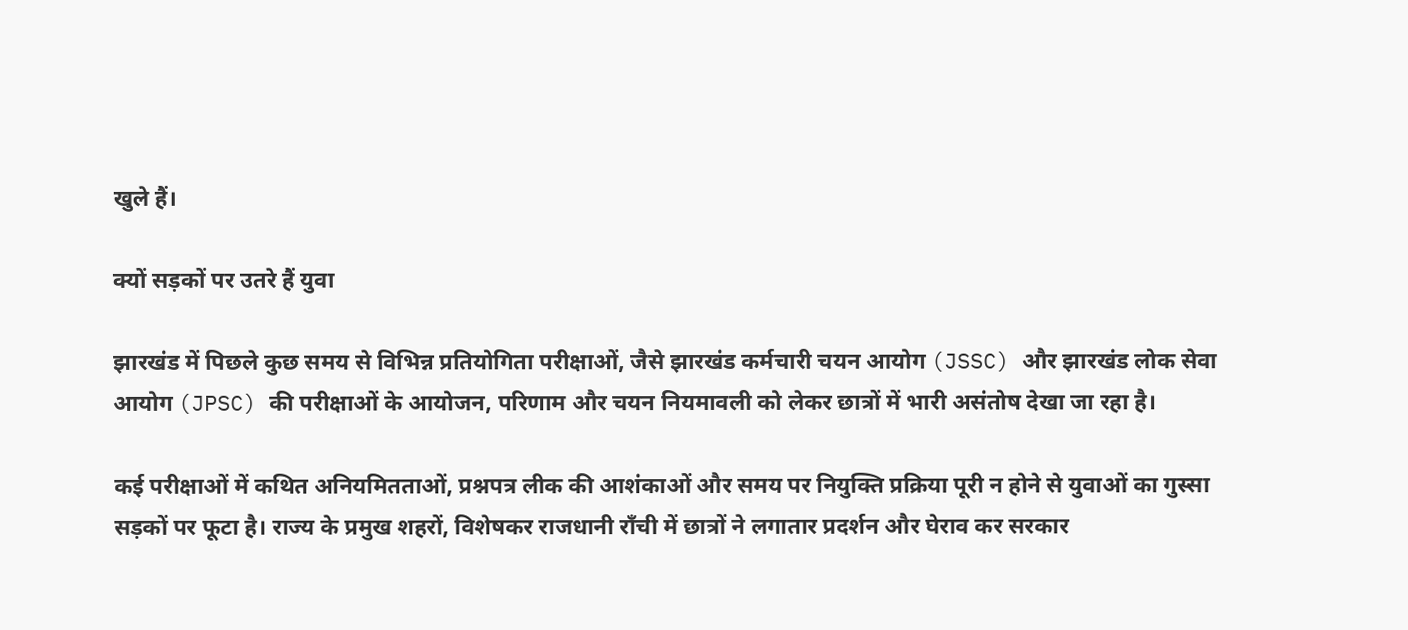खुले हैं।

क्यों सड़कों पर उतरे हैं युवा

झारखंड में पिछले कुछ समय से विभिन्न प्रतियोगिता परीक्षाओं, जैसे झारखंड कर्मचारी चयन आयोग (JSSC) और झारखंड लोक सेवा आयोग (JPSC) की परीक्षाओं के आयोजन, परिणाम और चयन नियमावली को लेकर छात्रों में भारी असंतोष देखा जा रहा है।

कई परीक्षाओं में कथित अनियमितताओं, प्रश्नपत्र लीक की आशंकाओं और समय पर नियुक्ति प्रक्रिया पूरी न होने से युवाओं का गुस्सा सड़कों पर फूटा है। राज्य के प्रमुख शहरों, विशेषकर राजधानी राँची में छात्रों ने लगातार प्रदर्शन और घेराव कर सरकार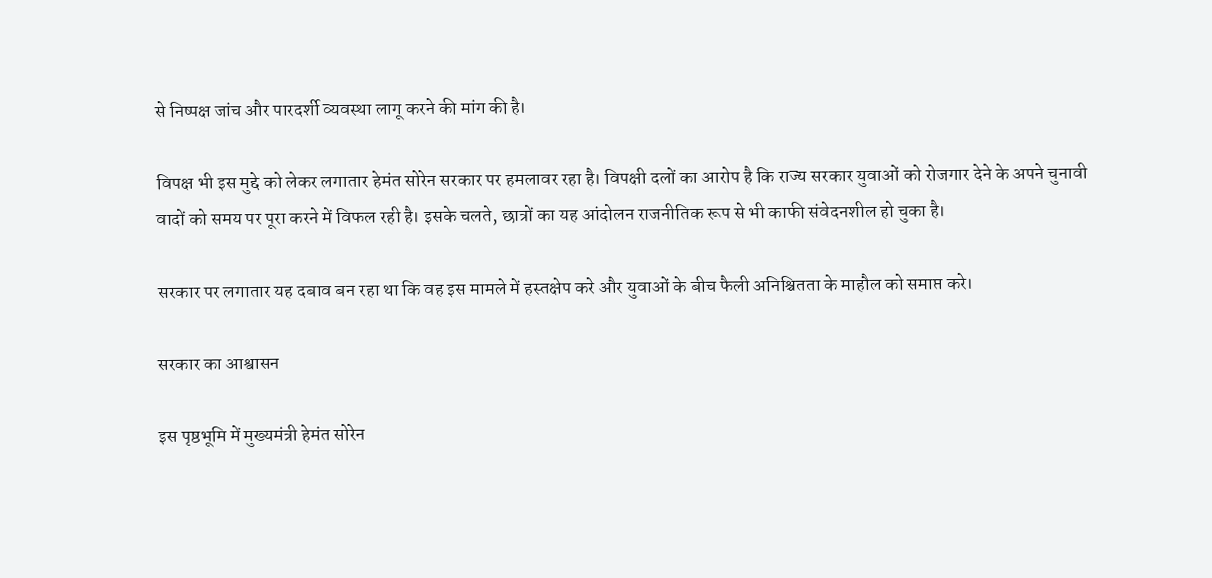से निष्पक्ष जांच और पारदर्शी व्यवस्था लागू करने की मांग की है।

विपक्ष भी इस मुद्दे को लेकर लगातार हेमंत सोरेन सरकार पर हमलावर रहा है। विपक्षी दलों का आरोप है कि राज्य सरकार युवाओं को रोजगार देने के अपने चुनावी वादों को समय पर पूरा करने में विफल रही है। इसके चलते, छात्रों का यह आंदोलन राजनीतिक रूप से भी काफी संवेदनशील हो चुका है।

सरकार पर लगातार यह दबाव बन रहा था कि वह इस मामले में हस्तक्षेप करे और युवाओं के बीच फैली अनिश्चितता के माहौल को समाप्त करे।

सरकार का आश्वासन

इस पृष्ठभूमि में मुख्यमंत्री हेमंत सोरेन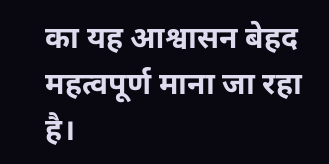का यह आश्वासन बेहद महत्वपूर्ण माना जा रहा है।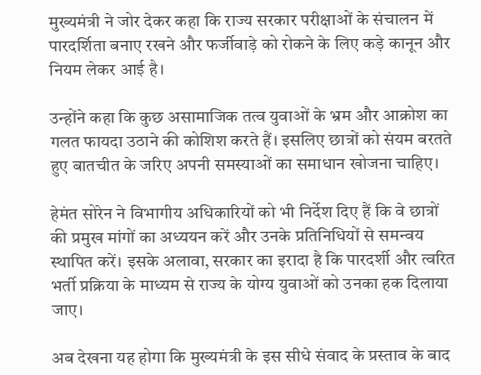मुख्यमंत्री ने जोर देकर कहा कि राज्य सरकार परीक्षाओं के संचालन में पारदर्शिता बनाए रखने और फर्जीवाड़े को रोकने के लिए कड़े कानून और नियम लेकर आई है।

उन्होंने कहा कि कुछ असामाजिक तत्व युवाओं के भ्रम और आक्रोश का गलत फायदा उठाने की कोशिश करते हैं। इसलिए छात्रों को संयम बरतते हुए बातचीत के जरिए अपनी समस्याओं का समाधान खोजना चाहिए।

हेमंत सोरेन ने विभागीय अधिकारियों को भी निर्देश दिए हैं कि वे छात्रों की प्रमुख मांगों का अध्ययन करें और उनके प्रतिनिधियों से समन्वय स्थापित करें। इसके अलावा, सरकार का इरादा है कि पारदर्शी और त्वरित भर्ती प्रक्रिया के माध्यम से राज्य के योग्य युवाओं को उनका हक दिलाया जाए।

अब देखना यह होगा कि मुख्यमंत्री के इस सीधे संवाद के प्रस्ताव के बाद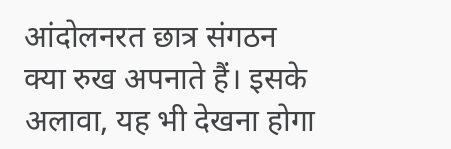आंदोलनरत छात्र संगठन क्या रुख अपनाते हैं। इसके अलावा, यह भी देखना होगा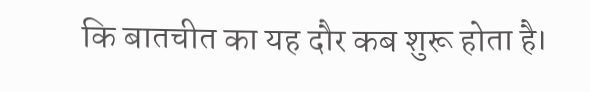कि बातचीत का यह दौर कब शुरू होता है।